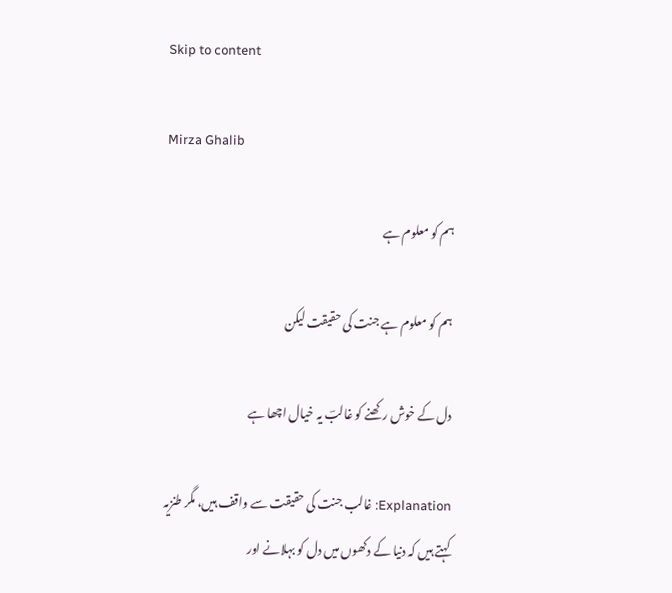Skip to content

Mirza Ghalib

ہم کو معلوم ہے

ہم کو معلوم ہے جنت کی حقیقت لیکن

دل کے خوش رکھنے کو غالبؔ یہ خیال اچھا ہے

Explanation: غالب جنت کی حقیقت سے واقف ہیں، مگر طنزیہ کہتے ہیں کہ دنیا کے دکھوں میں دل کو بہلانے اور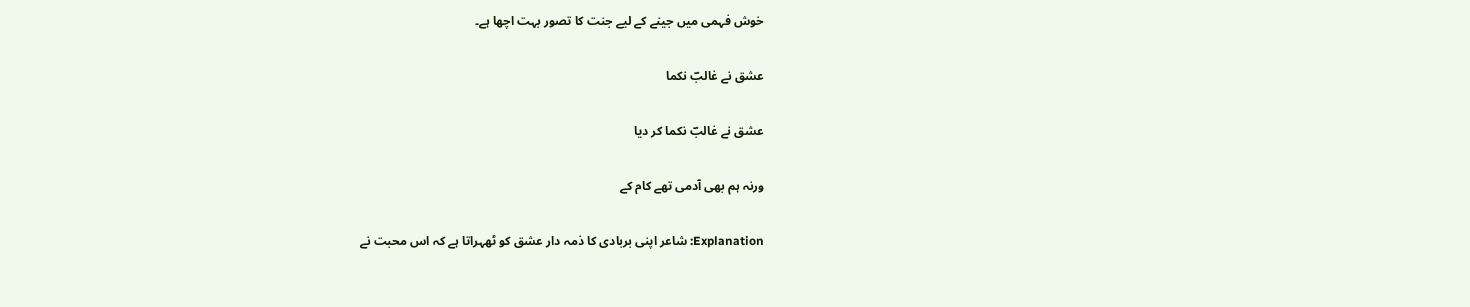خوش فہمی میں جینے کے لیے جنت کا تصور بہت اچھا ہے۔

عشق نے غالبؔ نکما

عشق نے غالبؔ نکما کر دیا

ورنہ ہم بھی آدمی تھے کام کے

Explanation: شاعر اپنی بربادی کا ذمہ دار عشق کو ٹھہراتا ہے کہ اس محبت نے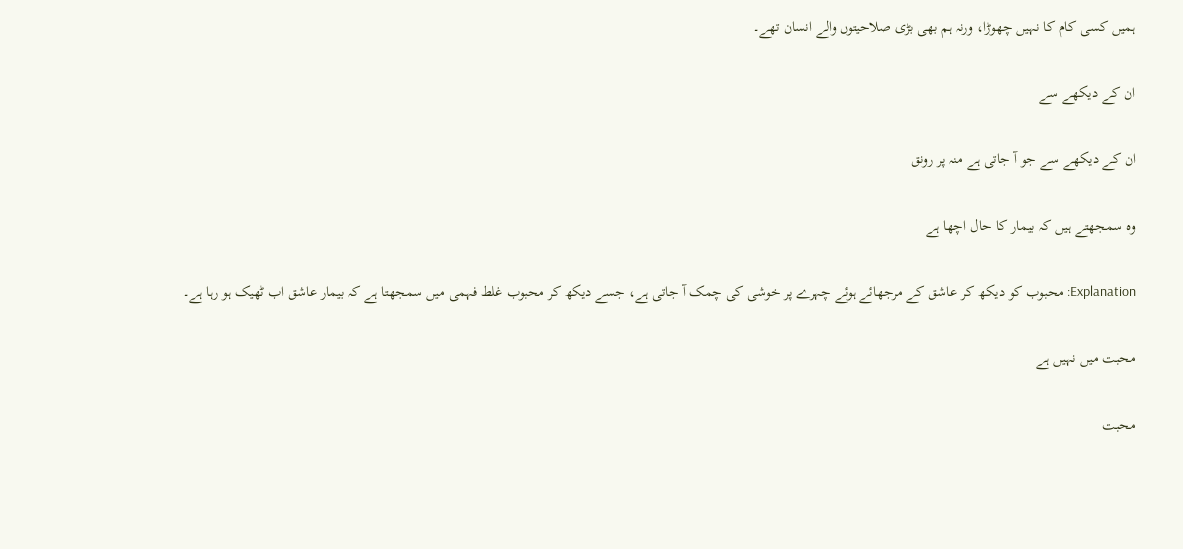ہمیں کسی کام کا نہیں چھوڑا، ورنہ ہم بھی بڑی صلاحیتوں والے انسان تھے۔

ان کے دیکھے سے

ان کے دیکھے سے جو آ جاتی ہے منہ پر رونق

وہ سمجھتے ہیں کہ بیمار کا حال اچھا ہے

Explanation: محبوب کو دیکھ کر عاشق کے مرجھائے ہوئے چہرے پر خوشی کی چمک آ جاتی ہے، جسے دیکھ کر محبوب غلط فہمی میں سمجھتا ہے کہ بیمار عاشق اب ٹھیک ہو رہا ہے۔

محبت میں نہیں ہے

محبت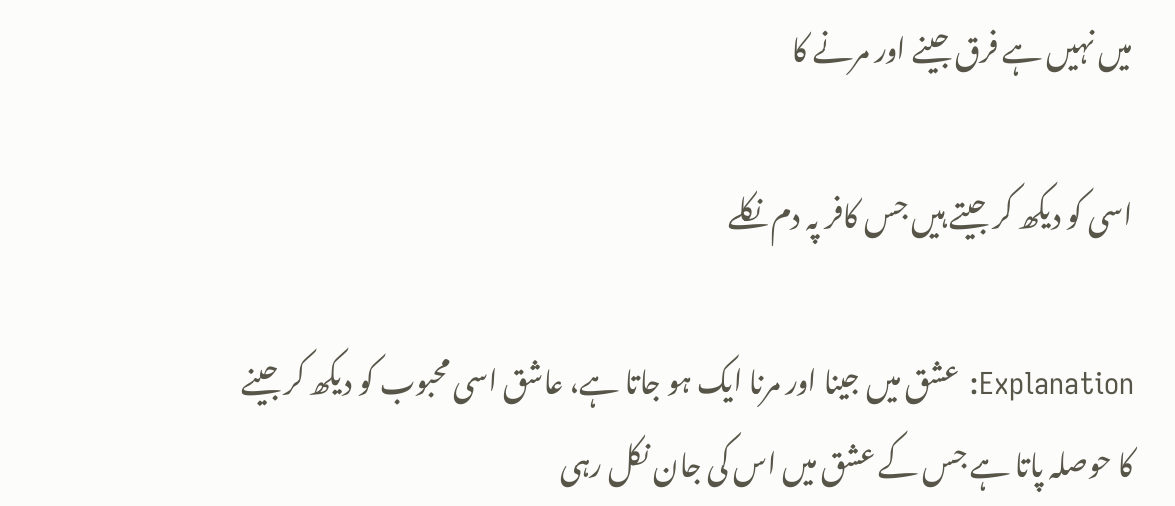میں نہیں ہے فرق جینے اور مرنے کا

اسی کو دیکھ کر جیتے ہیں جس کافر پہ دم نکلے

Explanation: عشق میں جینا اور مرنا ایک ہو جاتا ہے، عاشق اسی محبوب کو دیکھ کر جینے کا حوصلہ پاتا ہے جس کے عشق میں اس کی جان نکل رہی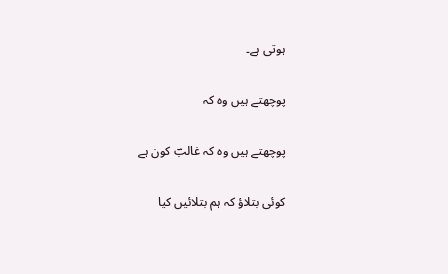ہوتی ہے۔

پوچھتے ہیں وہ کہ

پوچھتے ہیں وہ کہ غالبؔ کون ہے

کوئی بتلاؤ کہ ہم بتلائیں کیا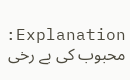Explanation: محبوب کی بے رخی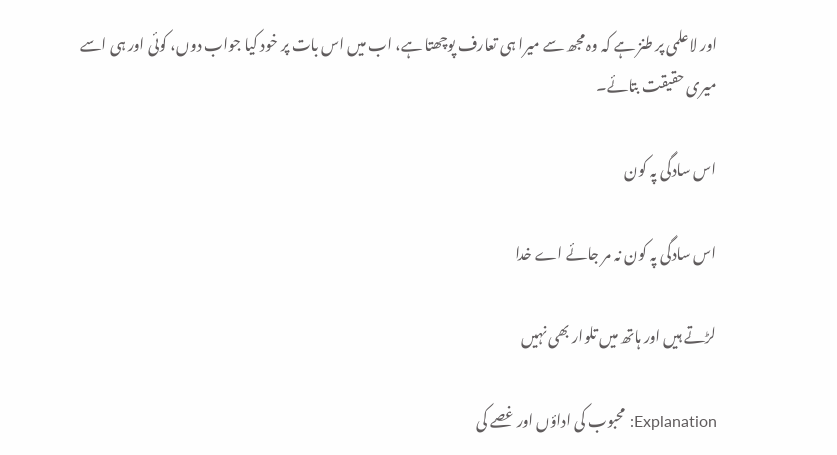اور لاعلمی پر طنز ہے کہ وہ مجھ سے میرا ہی تعارف پوچھتا ہے، اب میں اس بات پر خود کیا جواب دوں، کوئی اور ہی اسے میری حقیقت بتائے۔

اس سادگی پہ کون

اس سادگی پہ کون نہ مر جائے اے خدا

لڑتے ہیں اور ہاتھ میں تلوار بھی نہیں

Explanation: محبوب کی اداؤں اور غصے کی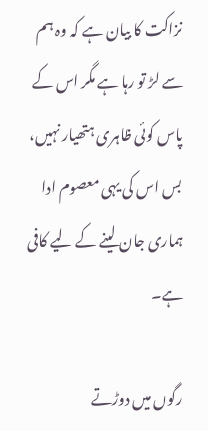نزاکت کا بیان ہے کہ وہ ہم سے لڑ تو رہا ہے مگر اس کے پاس کوئی ظاہری ہتھیار نہیں، بس اس کی یہی معصوم ادا ہماری جان لینے کے لیے کافی ہے۔

رگوں میں دوڑتے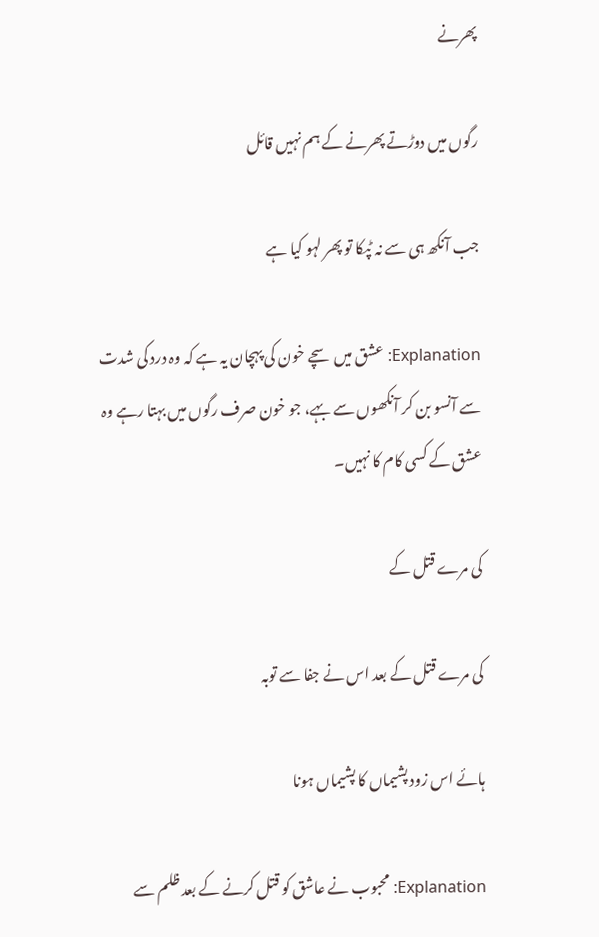پھرنے

رگوں میں دوڑتے پھرنے کے ہم نہیں قائل

جب آنکھ ہی سے نہ ٹپکا تو پھر لہو کیا ہے

Explanation: عشق میں سچے خون کی پہچان یہ ہے کہ وہ درد کی شدت سے آنسو بن کر آنکھوں سے بہے، جو خون صرف رگوں میں بہتا رہے وہ عشق کے کسی کام کا نہیں۔

کی مرے قتل کے

کی مرے قتل کے بعد اس نے جفا سے توبہ

ہائے اس زود پشیماں کا پشیماں ہونا

Explanation: محبوب نے عاشق کو قتل کرنے کے بعد ظلم سے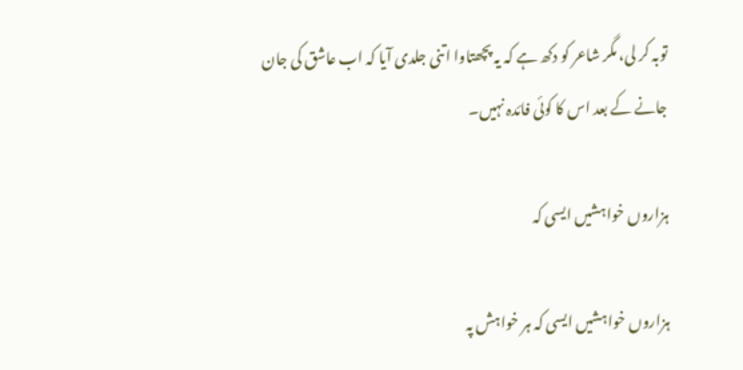توبہ کر لی، مگر شاعر کو دکھ ہے کہ یہ پچھتاوا اتنی جلدی آیا کہ اب عاشق کی جان جانے کے بعد اس کا کوئی فائدہ نہیں۔

ہزاروں خواہشیں ایسی کہ

ہزاروں خواہشیں ایسی کہ ہر خواہش پہ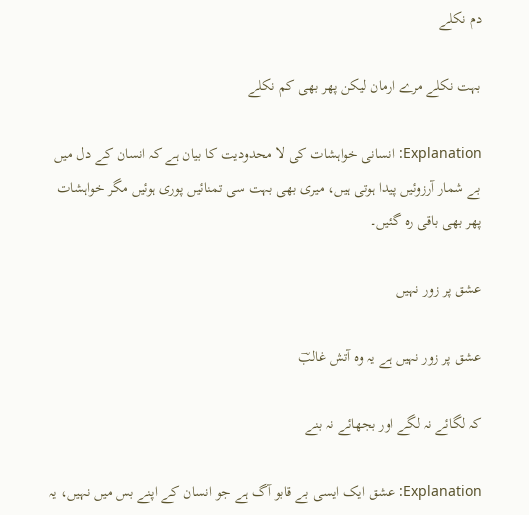دم نکلے

بہت نکلے مرے ارمان لیکن پھر بھی کم نکلے

Explanation: انسانی خواہشات کی لا محدودیت کا بیان ہے کہ انسان کے دل میں بے شمار آرزوئیں پیدا ہوتی ہیں، میری بھی بہت سی تمنائیں پوری ہوئیں مگر خواہشات پھر بھی باقی رہ گئیں۔

عشق پر زور نہیں

عشق پر زور نہیں ہے یہ وہ آتش غالبؔ

کہ لگائے نہ لگے اور بجھائے نہ بنے

Explanation: عشق ایک ایسی بے قابو آگ ہے جو انسان کے اپنے بس میں نہیں، یہ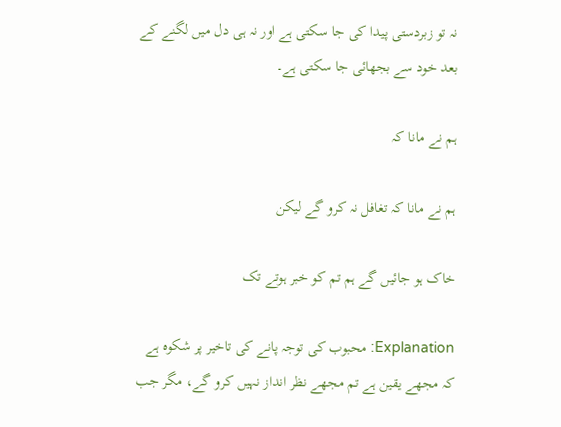نہ تو زبردستی پیدا کی جا سکتی ہے اور نہ ہی دل میں لگنے کے بعد خود سے بجھائی جا سکتی ہے۔

ہم نے مانا کہ

ہم نے مانا کہ تغافل نہ کرو گے لیکن

خاک ہو جائیں گے ہم تم کو خبر ہوتے تک

Explanation: محبوب کی توجہ پانے کی تاخیر پر شکوہ ہے کہ مجھے یقین ہے تم مجھے نظر انداز نہیں کرو گے، مگر جب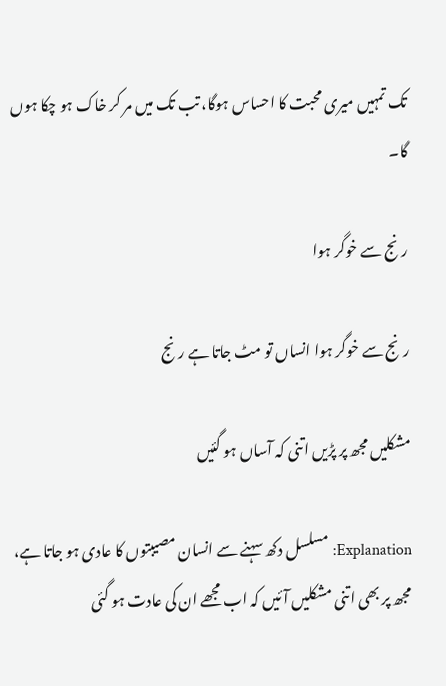تک تمہیں میری محبت کا احساس ہوگا، تب تک میں مر کر خاک ہو چکا ہوں گا۔

رنج سے خوگر ہوا

رنج سے خوگر ہوا انساں تو مٹ جاتا ہے رنج

مشکلیں مجھ پر پڑیں اتنی کہ آساں ہو گئیں

Explanation: مسلسل دکھ سہنے سے انسان مصیبتوں کا عادی ہو جاتا ہے، مجھ پر بھی اتنی مشکلیں آئیں کہ اب مجھے ان کی عادت ہو گئی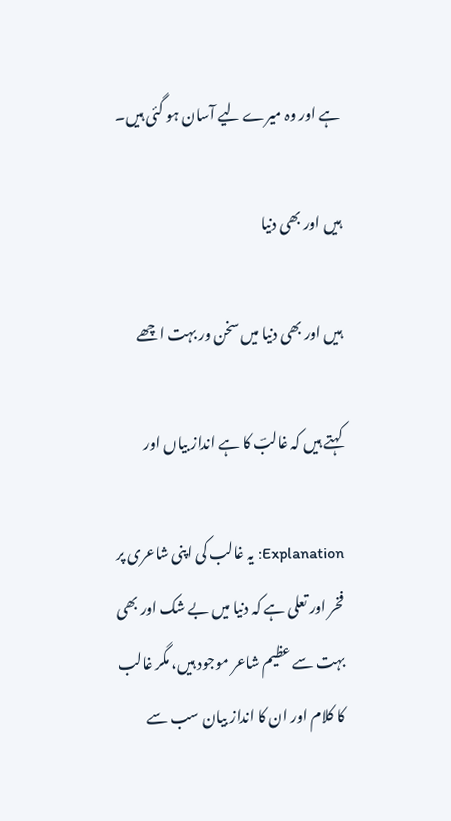ہے اور وہ میرے لیے آسان ہو گئی ہیں۔

ہیں اور بھی دنیا

ہیں اور بھی دنیا میں سخن ور بہت اچھے

کہتے ہیں کہ غالبؔ کا ہے انداز بیاں اور

Explanation: یہ غالب کی اپنی شاعری پر فخر اور تعلی ہے کہ دنیا میں بے شک اور بھی بہت سے عظیم شاعر موجود ہیں، مگر غالب کا کلام اور ان کا انداز بیان سب سے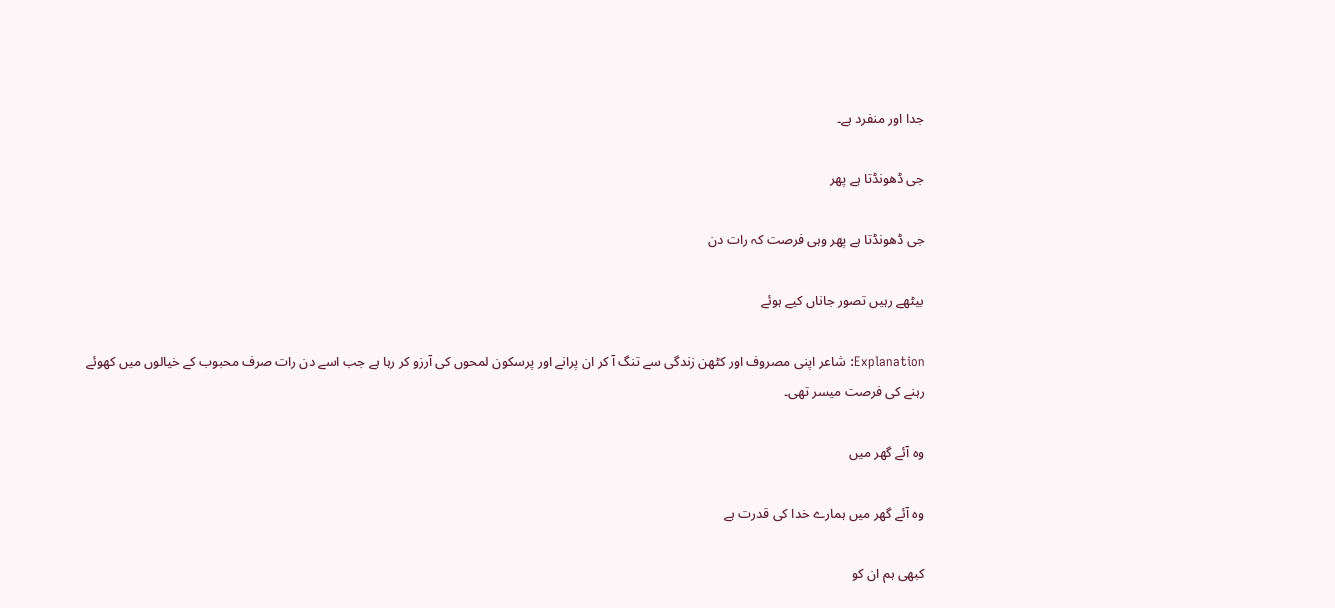جدا اور منفرد ہے۔

جی ڈھونڈتا ہے پھر

جی ڈھونڈتا ہے پھر وہی فرصت کہ رات دن

بیٹھے رہیں تصور جاناں کیے ہوئے

Explanation: شاعر اپنی مصروف اور کٹھن زندگی سے تنگ آ کر ان پرانے اور پرسکون لمحوں کی آرزو کر رہا ہے جب اسے دن رات صرف محبوب کے خیالوں میں کھوئے رہنے کی فرصت میسر تھی۔

وہ آئے گھر میں

وہ آئے گھر میں ہمارے خدا کی قدرت ہے

کبھی ہم ان کو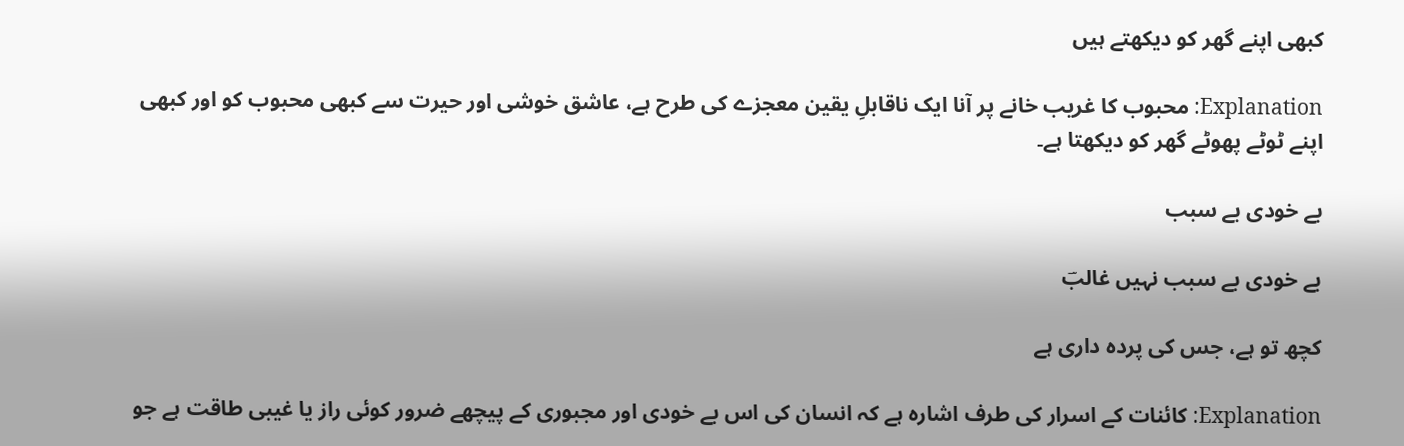کبھی اپنے گھر کو دیکھتے ہیں

Explanation: محبوب کا غریب خانے پر آنا ایک ناقابلِ یقین معجزے کی طرح ہے، عاشق خوشی اور حیرت سے کبھی محبوب کو اور کبھی اپنے ٹوٹے پھوٹے گھر کو دیکھتا ہے۔

بے خودی بے سبب

بے خودی بے سبب نہیں غالبؔ

کچھ تو ہے، جس کی پردہ داری ہے

Explanation: کائنات کے اسرار کی طرف اشارہ ہے کہ انسان کی اس بے خودی اور مجبوری کے پیچھے ضرور کوئی راز یا غیبی طاقت ہے جو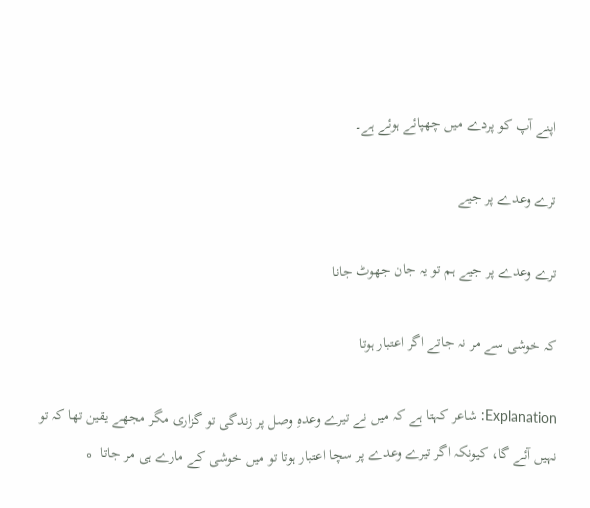اپنے آپ کو پردے میں چھپائے ہوئے ہے۔

ترے وعدے پر جیے

ترے وعدے پر جیے ہم تو یہ جان جھوٹ جانا

کہ خوشی سے مر نہ جاتے اگر اعتبار ہوتا

Explanation: شاعر کہتا ہے کہ میں نے تیرے وعدہِ وصل پر زندگی تو گزاری مگر مجھے یقین تھا کہ تو نہیں آئے گا، کیونکہ اگر تیرے وعدے پر سچا اعتبار ہوتا تو میں خوشی کے مارے ہی مر جاتا。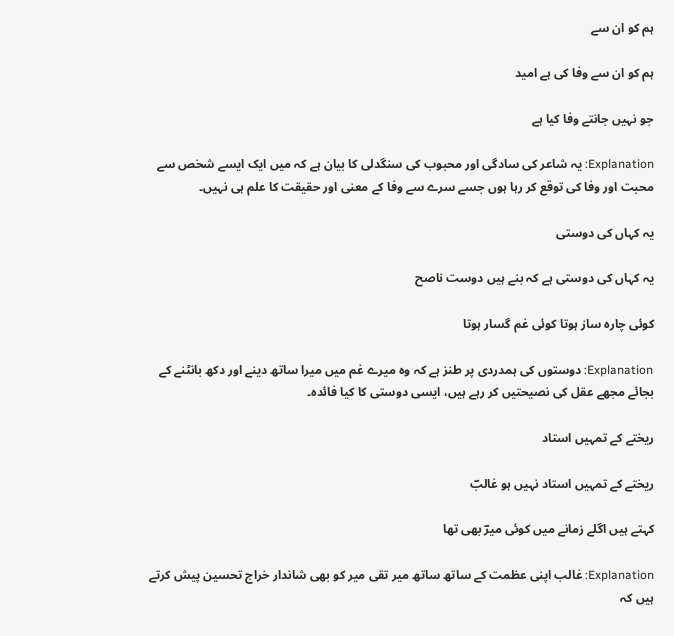ہم کو ان سے

ہم کو ان سے وفا کی ہے امید

جو نہیں جانتے وفا کیا ہے

Explanation: یہ شاعر کی سادگی اور محبوب کی سنگدلی کا بیان ہے کہ میں ایک ایسے شخص سے محبت اور وفا کی توقع کر رہا ہوں جسے سرے سے وفا کے معنی اور حقیقت کا علم ہی نہیں۔

یہ کہاں کی دوستی

یہ کہاں کی دوستی ہے کہ بنے ہیں دوست ناصح

کوئی چارہ ساز ہوتا کوئی غم گسار ہوتا

Explanation: دوستوں کی ہمدردی پر طنز ہے کہ وہ میرے غم میں میرا ساتھ دینے اور دکھ بانٹنے کے بجائے مجھے عقل کی نصیحتیں کر رہے ہیں، ایسی دوستی کا کیا فائدہ۔

ریختے کے تمہیں استاد

ریختے کے تمہیں استاد نہیں ہو غالبؔ

کہتے ہیں اگلے زمانے میں کوئی میرؔ بھی تھا

Explanation: غالب اپنی عظمت کے ساتھ ساتھ میر تقی میر کو بھی شاندار خراج تحسین پیش کرتے ہیں کہ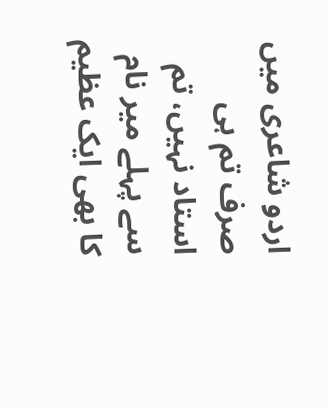اردو شاعری میں صرف تم ہی استاد نہیں، تم سے پہلے میر نام کا بھی ایک عظیم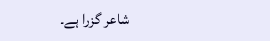شاعر گزرا ہے۔